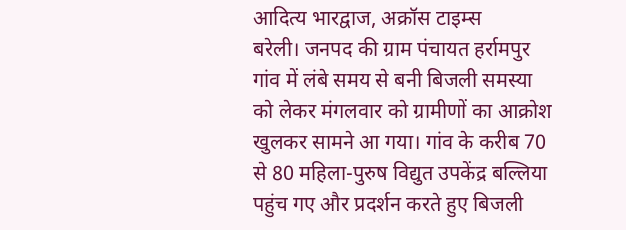आदित्य भारद्वाज, अक्रॉस टाइम्स
बरेली। जनपद की ग्राम पंचायत हर्रामपुर गांव में लंबे समय से बनी बिजली समस्या को लेकर मंगलवार को ग्रामीणों का आक्रोश खुलकर सामने आ गया। गांव के करीब 70 से 80 महिला-पुरुष विद्युत उपकेंद्र बल्लिया पहुंच गए और प्रदर्शन करते हुए बिजली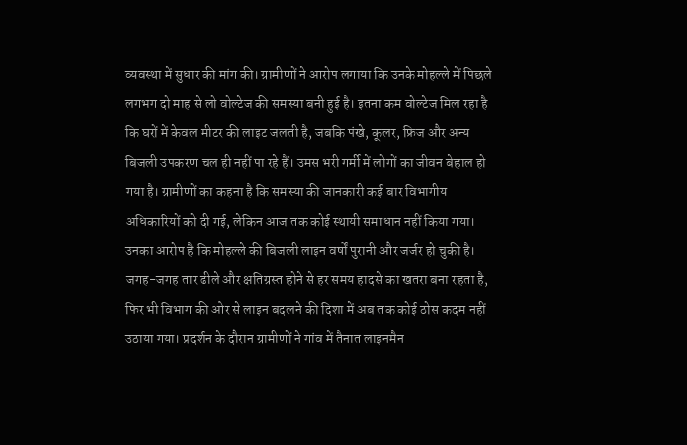व्यवस्था में सुधार की मांग की। ग्रामीणों ने आरोप लगाया कि उनके मोहल्ले में पिछले लगभग दो माह से लो वोल्टेज की समस्या बनी हुई है। इतना कम वोल्टेज मिल रहा है कि घरों में केवल मीटर की लाइट जलती है, जबकि पंखे, कूलर, फ्रिज और अन्य बिजली उपकरण चल ही नहीं पा रहे हैं। उमस भरी गर्मी में लोगों का जीवन बेहाल हो गया है। ग्रामीणों का कहना है कि समस्या की जानकारी कई बार विभागीय अधिकारियों को दी गई, लेकिन आज तक कोई स्थायी समाधान नहीं किया गया। उनका आरोप है कि मोहल्ले की बिजली लाइन वर्षों पुरानी और जर्जर हो चुकी है। जगह-जगह तार ढीले और क्षतिग्रस्त होने से हर समय हादसे का खतरा बना रहता है, फिर भी विभाग की ओर से लाइन बदलने की दिशा में अब तक कोई ठोस कदम नहीं उठाया गया। प्रदर्शन के दौरान ग्रामीणों ने गांव में तैनात लाइनमैन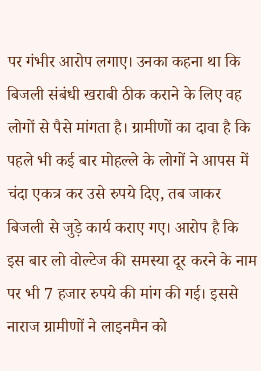पर गंभीर आरोप लगाए। उनका कहना था कि बिजली संबंधी खराबी ठीक कराने के लिए वह लोगों से पैसे मांगता है। ग्रामीणों का दावा है कि पहले भी कई बार मोहल्ले के लोगों ने आपस में चंदा एकत्र कर उसे रुपये दिए, तब जाकर बिजली से जुड़े कार्य कराए गए। आरोप है कि इस बार लो वोल्टेज की समस्या दूर करने के नाम पर भी 7 हजार रुपये की मांग की गई। इससे नाराज ग्रामीणों ने लाइनमैन को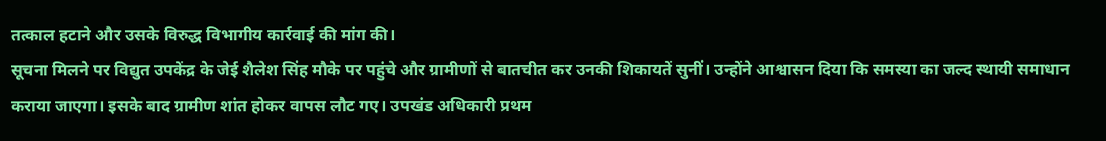तत्काल हटाने और उसके विरुद्ध विभागीय कार्रवाई की मांग की।
सूचना मिलने पर विद्युत उपकेंद्र के जेई शैलेश सिंह मौके पर पहुंचे और ग्रामीणों से बातचीत कर उनकी शिकायतें सुनीं। उन्होंने आश्वासन दिया कि समस्या का जल्द स्थायी समाधान कराया जाएगा। इसके बाद ग्रामीण शांत होकर वापस लौट गए। उपखंड अधिकारी प्रथम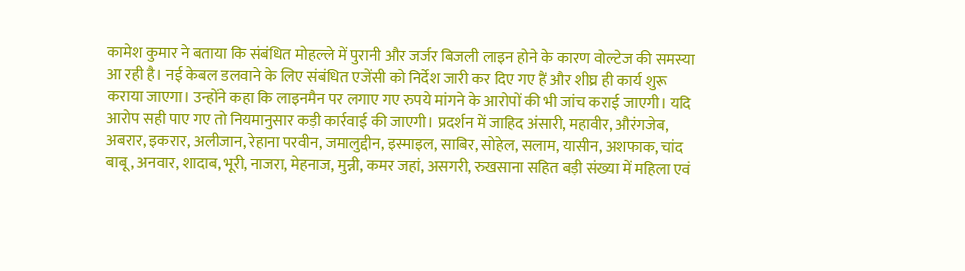कामेश कुमार ने बताया कि संबंधित मोहल्ले में पुरानी और जर्जर बिजली लाइन होने के कारण वोल्टेज की समस्या आ रही है। नई केबल डलवाने के लिए संबंधित एजेंसी को निर्देश जारी कर दिए गए हैं और शीघ्र ही कार्य शुरू कराया जाएगा। उन्होंने कहा कि लाइनमैन पर लगाए गए रुपये मांगने के आरोपों की भी जांच कराई जाएगी। यदि आरोप सही पाए गए तो नियमानुसार कड़ी कार्रवाई की जाएगी। प्रदर्शन में जाहिद अंसारी, महावीर, औरंगजेब, अबरार, इकरार, अलीजान, रेहाना परवीन, जमालुद्दीन, इस्माइल, साबिर, सोहेल, सलाम, यासीन, अशफाक, चांद बाबू, अनवार, शादाब, भूरी, नाजरा, मेहनाज, मुन्नी, कमर जहां, असगरी, रुखसाना सहित बड़ी संख्या में महिला एवं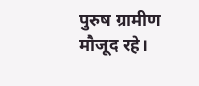पुरुष ग्रामीण मौजूद रहे।